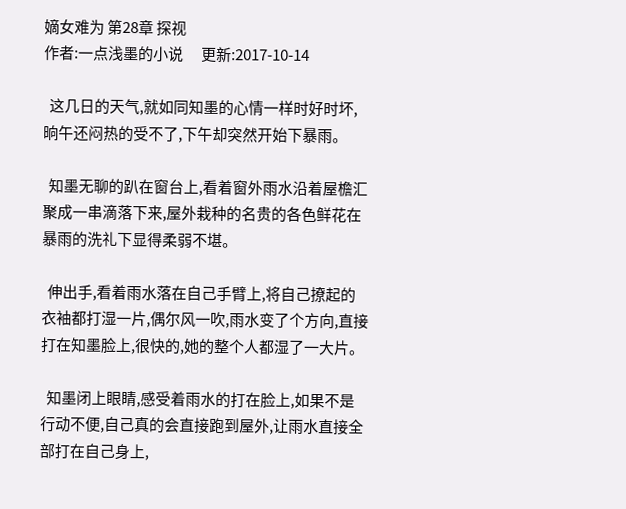嫡女难为 第28章 探视
作者:一点浅墨的小说      更新:2017-10-14

  这几日的天气,就如同知墨的心情一样时好时坏,晌午还闷热的受不了,下午却突然开始下暴雨。

  知墨无聊的趴在窗台上,看着窗外雨水沿着屋檐汇聚成一串滴落下来,屋外栽种的名贵的各色鲜花在暴雨的洗礼下显得柔弱不堪。

  伸出手,看着雨水落在自己手臂上,将自己撩起的衣袖都打湿一片,偶尔风一吹,雨水变了个方向,直接打在知墨脸上,很快的,她的整个人都湿了一大片。

  知墨闭上眼睛,感受着雨水的打在脸上,如果不是行动不便,自己真的会直接跑到屋外,让雨水直接全部打在自己身上,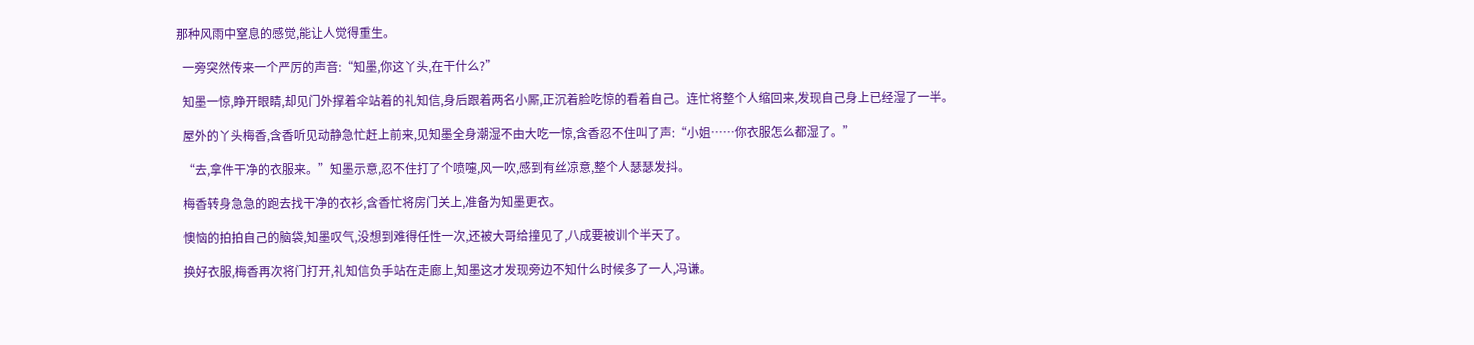那种风雨中窒息的感觉,能让人觉得重生。

  一旁突然传来一个严厉的声音:“知墨,你这丫头,在干什么?”

  知墨一惊,睁开眼睛,却见门外撑着伞站着的礼知信,身后跟着两名小厮,正沉着脸吃惊的看着自己。连忙将整个人缩回来,发现自己身上已经湿了一半。

  屋外的丫头梅香,含香听见动静急忙赶上前来,见知墨全身潮湿不由大吃一惊,含香忍不住叫了声:“小姐……你衣服怎么都湿了。”

  “去,拿件干净的衣服来。”知墨示意,忍不住打了个喷嚏,风一吹,感到有丝凉意,整个人瑟瑟发抖。

  梅香转身急急的跑去找干净的衣衫,含香忙将房门关上,准备为知墨更衣。

  懊恼的拍拍自己的脑袋,知墨叹气,没想到难得任性一次,还被大哥给撞见了,八成要被训个半天了。

  换好衣服,梅香再次将门打开,礼知信负手站在走廊上,知墨这才发现旁边不知什么时候多了一人,冯谦。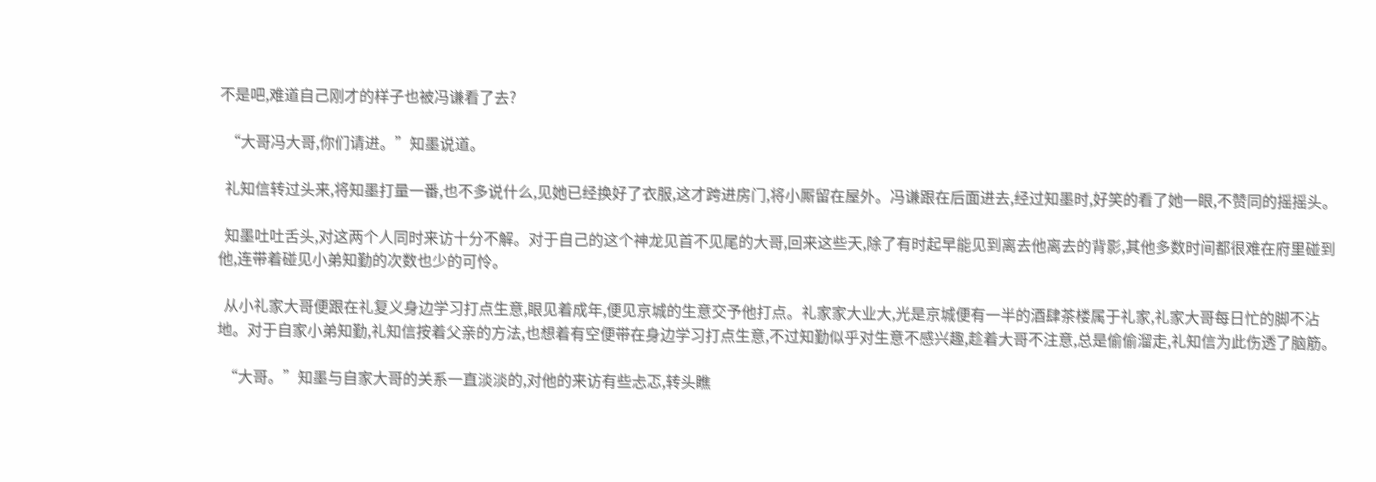不是吧,难道自己刚才的样子也被冯谦看了去?

  “大哥冯大哥,你们请进。”知墨说道。

  礼知信转过头来,将知墨打量一番,也不多说什么,见她已经换好了衣服,这才跨进房门,将小厮留在屋外。冯谦跟在后面进去,经过知墨时,好笑的看了她一眼,不赞同的摇摇头。

  知墨吐吐舌头,对这两个人同时来访十分不解。对于自己的这个神龙见首不见尾的大哥,回来这些天,除了有时起早能见到离去他离去的背影,其他多数时间都很难在府里碰到他,连带着碰见小弟知勤的次数也少的可怜。

  从小礼家大哥便跟在礼复义身边学习打点生意,眼见着成年,便见京城的生意交予他打点。礼家家大业大,光是京城便有一半的酒肆茶楼属于礼家,礼家大哥每日忙的脚不沾地。对于自家小弟知勤,礼知信按着父亲的方法,也想着有空便带在身边学习打点生意,不过知勤似乎对生意不感兴趣,趁着大哥不注意,总是偷偷溜走,礼知信为此伤透了脑筋。

  “大哥。”知墨与自家大哥的关系一直淡淡的,对他的来访有些忐忑,转头瞧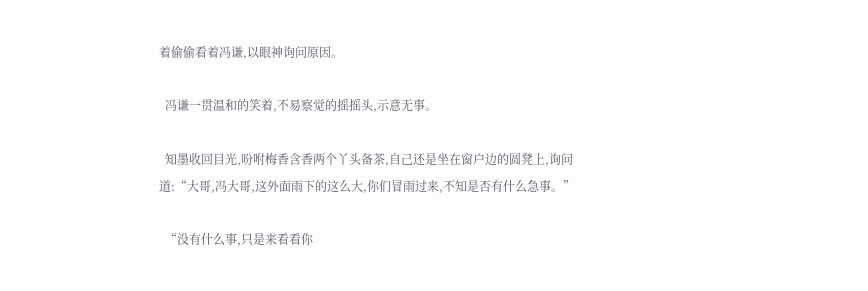着偷偷看着冯谦,以眼神询问原因。

  冯谦一贯温和的笑着,不易察觉的摇摇头,示意无事。

  知墨收回目光,吩咐梅香含香两个丫头备茶,自己还是坐在窗户边的圆凳上,询问道:“大哥,冯大哥,这外面雨下的这么大,你们冒雨过来,不知是否有什么急事。”

  “没有什么事,只是来看看你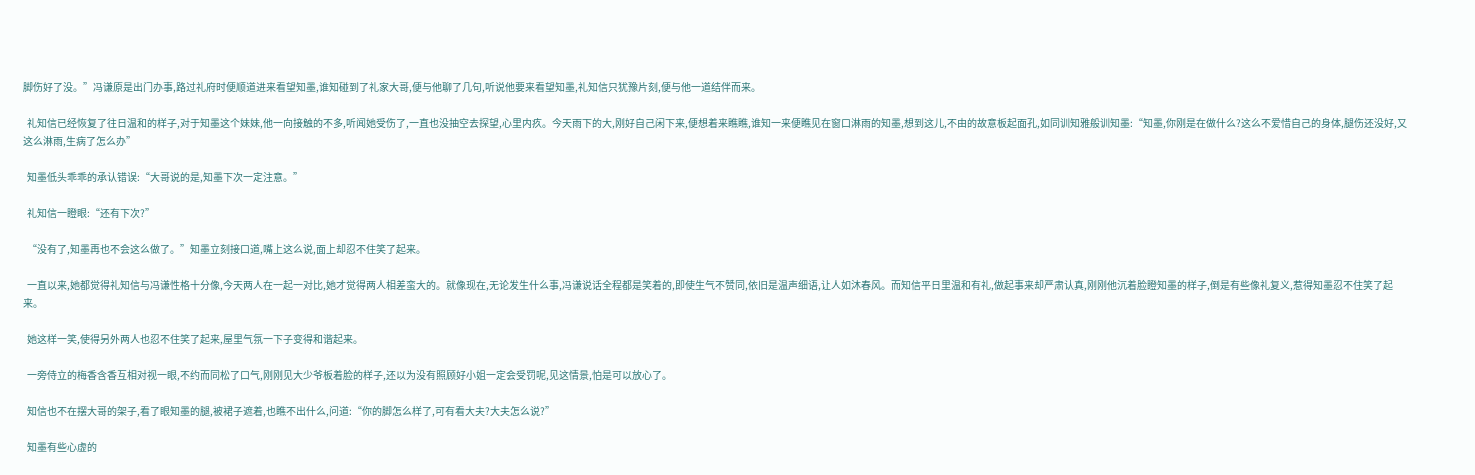脚伤好了没。”冯谦原是出门办事,路过礼府时便顺道进来看望知墨,谁知碰到了礼家大哥,便与他聊了几句,听说他要来看望知墨,礼知信只犹豫片刻,便与他一道结伴而来。

  礼知信已经恢复了往日温和的样子,对于知墨这个妹妹,他一向接触的不多,听闻她受伤了,一直也没抽空去探望,心里内疚。今天雨下的大,刚好自己闲下来,便想着来瞧瞧,谁知一来便瞧见在窗口淋雨的知墨,想到这儿,不由的故意板起面孔,如同训知雅般训知墨:“知墨,你刚是在做什么?这么不爱惜自己的身体,腿伤还没好,又这么淋雨,生病了怎么办”

  知墨低头乖乖的承认错误:“大哥说的是,知墨下次一定注意。”

  礼知信一瞪眼:“还有下次?”

  “没有了,知墨再也不会这么做了。”知墨立刻接口道,嘴上这么说,面上却忍不住笑了起来。

  一直以来,她都觉得礼知信与冯谦性格十分像,今天两人在一起一对比,她才觉得两人相差蛮大的。就像现在,无论发生什么事,冯谦说话全程都是笑着的,即使生气不赞同,依旧是温声细语,让人如沐春风。而知信平日里温和有礼,做起事来却严肃认真,刚刚他沉着脸瞪知墨的样子,倒是有些像礼复义,惹得知墨忍不住笑了起来。

  她这样一笑,使得另外两人也忍不住笑了起来,屋里气氛一下子变得和谐起来。

  一旁侍立的梅香含香互相对视一眼,不约而同松了口气,刚刚见大少爷板着脸的样子,还以为没有照顾好小姐一定会受罚呢,见这情景,怕是可以放心了。

  知信也不在摆大哥的架子,看了眼知墨的腿,被裙子遮着,也瞧不出什么,问道:“你的脚怎么样了,可有看大夫?大夫怎么说?”

  知墨有些心虚的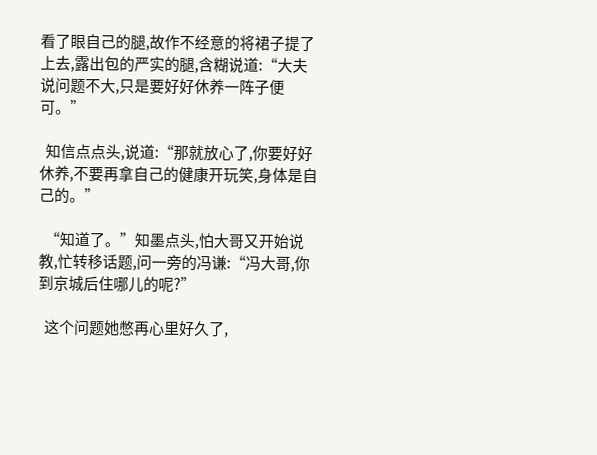看了眼自己的腿,故作不经意的将裙子提了上去,露出包的严实的腿,含糊说道:“大夫说问题不大,只是要好好休养一阵子便可。”

  知信点点头,说道:“那就放心了,你要好好休养,不要再拿自己的健康开玩笑,身体是自己的。”

  “知道了。”知墨点头,怕大哥又开始说教,忙转移话题,问一旁的冯谦:“冯大哥,你到京城后住哪儿的呢?”

  这个问题她憋再心里好久了,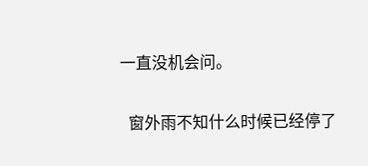一直没机会问。

  窗外雨不知什么时候已经停了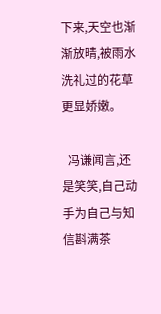下来,天空也渐渐放晴,被雨水洗礼过的花草更显娇嫩。

  冯谦闻言,还是笑笑,自己动手为自己与知信斟满茶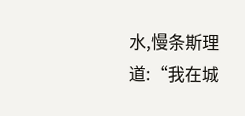水,慢条斯理道:“我在城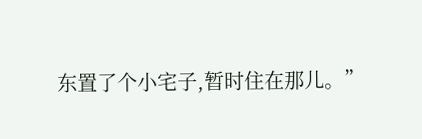东置了个小宅子,暂时住在那儿。”